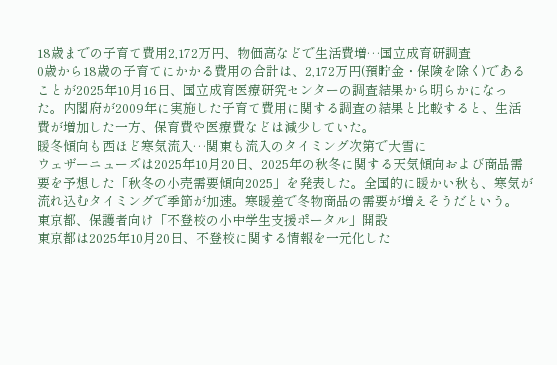18歳までの子育て費用2,172万円、物価高などで生活費増…国立成育研調査
0歳から18歳の子育てにかかる費用の合計は、2,172万円(預貯金・保険を除く)であることが2025年10月16日、国立成育医療研究センターの調査結果から明らかになった。内閣府が2009年に実施した子育て費用に関する調査の結果と比較すると、生活費が増加した一方、保育費や医療費などは減少していた。
暖冬傾向も西ほど寒気流入…関東も流入のタイミング次第で大雪に
ウェザーニューズは2025年10月20日、2025年の秋冬に関する天気傾向および商品需要を予想した「秋冬の小売需要傾向2025」を発表した。全国的に暖かい秋も、寒気が流れ込むタイミングで季節が加速。寒暖差で冬物商品の需要が増えそうだという。
東京都、保護者向け「不登校の小中学生支援ポータル」開設
東京都は2025年10月20日、不登校に関する情報を一元化した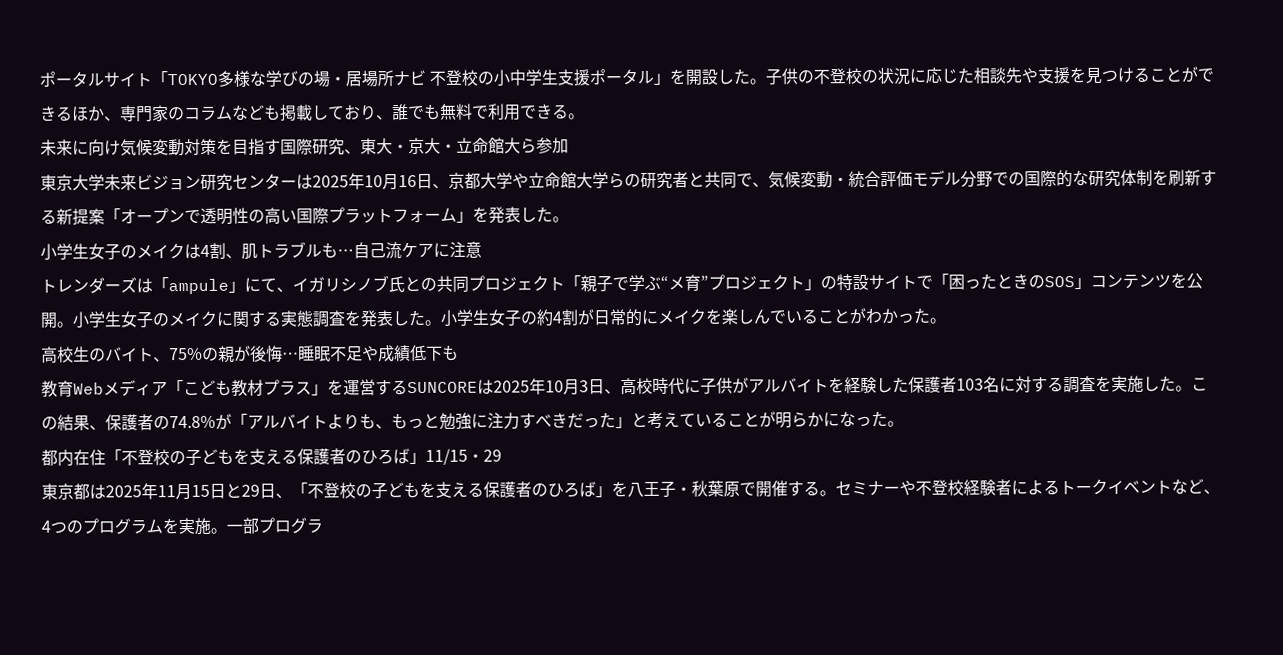ポータルサイト「TOKYO多様な学びの場・居場所ナビ 不登校の小中学生支援ポータル」を開設した。子供の不登校の状況に応じた相談先や支援を見つけることができるほか、専門家のコラムなども掲載しており、誰でも無料で利用できる。
未来に向け気候変動対策を目指す国際研究、東大・京大・立命館大ら参加
東京大学未来ビジョン研究センターは2025年10月16日、京都大学や立命館大学らの研究者と共同で、気候変動・統合評価モデル分野での国際的な研究体制を刷新する新提案「オープンで透明性の高い国際プラットフォーム」を発表した。
小学生女子のメイクは4割、肌トラブルも…自己流ケアに注意
トレンダーズは「ampule」にて、イガリシノブ氏との共同プロジェクト「親子で学ぶ“メ育”プロジェクト」の特設サイトで「困ったときのSOS」コンテンツを公開。小学生女子のメイクに関する実態調査を発表した。小学生女子の約4割が日常的にメイクを楽しんでいることがわかった。
高校生のバイト、75%の親が後悔…睡眠不足や成績低下も
教育Webメディア「こども教材プラス」を運営するSUNCOREは2025年10月3日、高校時代に子供がアルバイトを経験した保護者103名に対する調査を実施した。この結果、保護者の74.8%が「アルバイトよりも、もっと勉強に注力すべきだった」と考えていることが明らかになった。
都内在住「不登校の子どもを支える保護者のひろば」11/15・29
東京都は2025年11月15日と29日、「不登校の子どもを支える保護者のひろば」を八王子・秋葉原で開催する。セミナーや不登校経験者によるトークイベントなど、4つのプログラムを実施。一部プログラ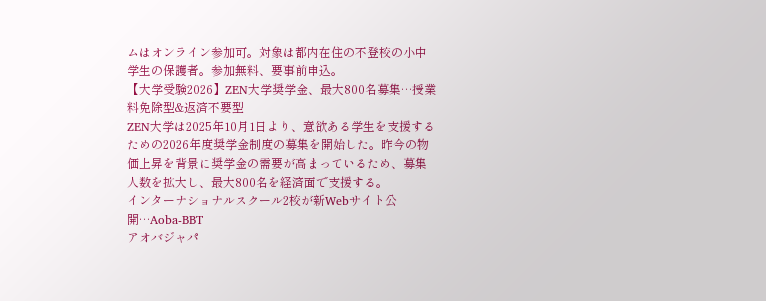ムはオンライン参加可。対象は都内在住の不登校の小中学生の保護者。参加無料、要事前申込。
【大学受験2026】ZEN大学奨学金、最大800名募集…授業料免除型&返済不要型
ZEN大学は2025年10月1日より、意欲ある学生を支援するための2026年度奨学金制度の募集を開始した。昨今の物価上昇を背景に奨学金の需要が高まっているため、募集人数を拡大し、最大800名を経済面で支援する。
インターナショナルスクール2校が新Webサイト公開…Aoba-BBT
アオバジャパ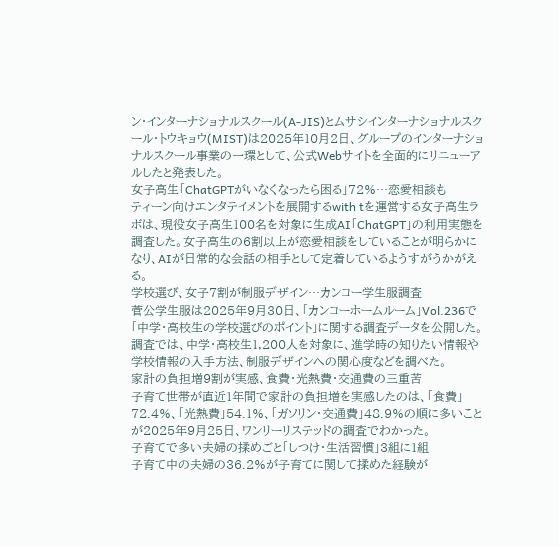ン・インターナショナルスクール(A-JIS)とムサシインターナショナルスクール・トウキョウ(MIST)は2025年10月2日、グループのインターナショナルスクール事業の一環として、公式Webサイトを全面的にリニューアルしたと発表した。
女子高生「ChatGPTがいなくなったら困る」72%…恋愛相談も
ティーン向けエンタテイメントを展開するwith tを運営する女子高生ラボは、現役女子高生100名を対象に生成AI「ChatGPT」の利用実態を調査した。女子高生の6割以上が恋愛相談をしていることが明らかになり、AIが日常的な会話の相手として定着しているようすがうかがえる。
学校選び、女子7割が制服デザイン…カンコー学生服調査
菅公学生服は2025年9月30日、「カンコーホームルーム」Vol.236で「中学・高校生の学校選びのポイント」に関する調査データを公開した。調査では、中学・高校生1,200人を対象に、進学時の知りたい情報や学校情報の入手方法、制服デザインへの関心度などを調べた。
家計の負担増9割が実感、食費・光熱費・交通費の三重苦
子育て世帯が直近1年間で家計の負担増を実感したのは、「食費」72.4%、「光熱費」54.1%、「ガソリン・交通費」48.9%の順に多いことが2025年9月25日、ワンリーリステッドの調査でわかった。
子育てで多い夫婦の揉めごと「しつけ・生活習慣」3組に1組
子育て中の夫婦の36.2%が子育てに関して揉めた経験が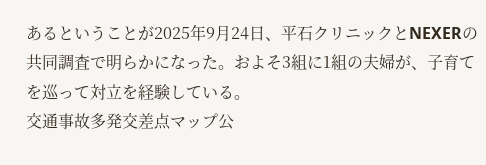あるということが2025年9月24日、平石クリニックとNEXERの共同調査で明らかになった。およそ3組に1組の夫婦が、子育てを巡って対立を経験している。
交通事故多発交差点マップ公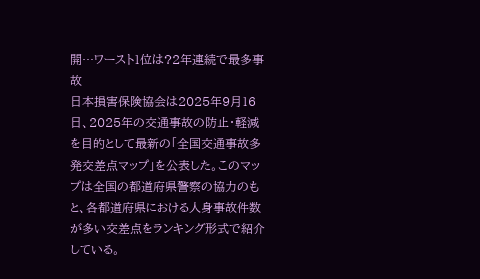開…ワースト1位は?2年連続で最多事故
日本損害保険協会は2025年9月16日、2025年の交通事故の防止・軽減を目的として最新の「全国交通事故多発交差点マップ」を公表した。このマップは全国の都道府県警察の協力のもと、各都道府県における人身事故件数が多い交差点をランキング形式で紹介している。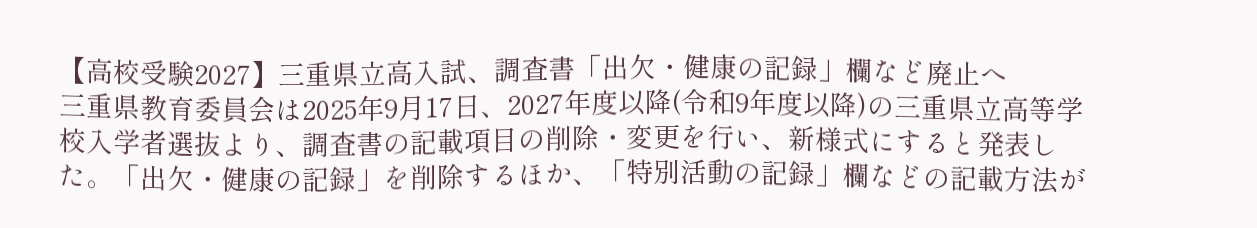【高校受験2027】三重県立高入試、調査書「出欠・健康の記録」欄など廃止へ
三重県教育委員会は2025年9月17日、2027年度以降(令和9年度以降)の三重県立高等学校入学者選抜より、調査書の記載項目の削除・変更を行い、新様式にすると発表した。「出欠・健康の記録」を削除するほか、「特別活動の記録」欄などの記載方法が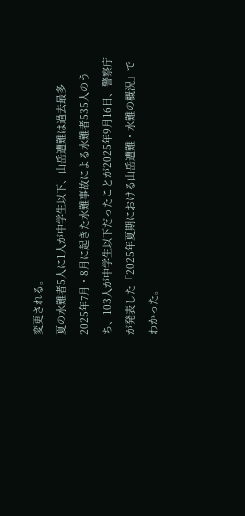変更される。
夏の水難者5人に1人が中学生以下、山岳遭難は過去最多
2025年7月・8月に起きた水難事故による水難者535人のうち、103人が中学生以下だったことが2025年9月16日、警察庁が発表した「2025年夏期における山岳遭難・水難の概況」でわかった。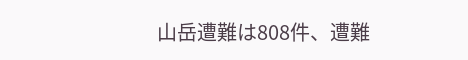山岳遭難は808件、遭難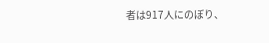者は917人にのぼり、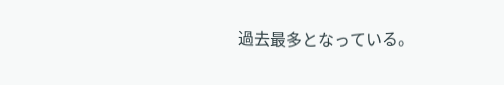過去最多となっている。